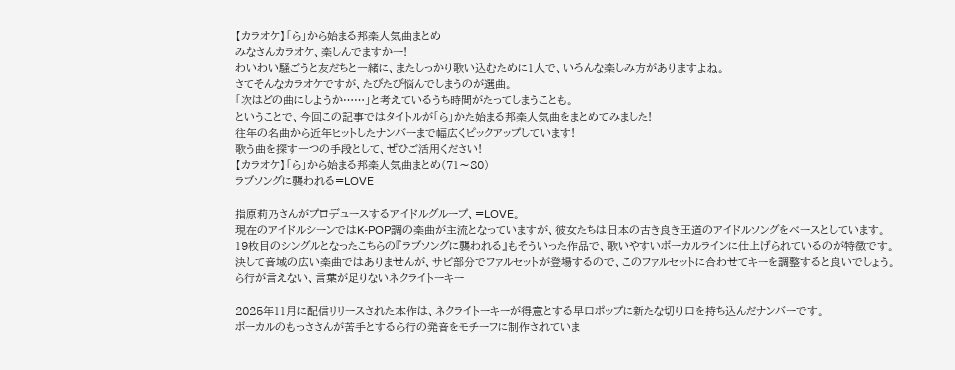【カラオケ】「ら」から始まる邦楽人気曲まとめ
みなさんカラオケ、楽しんでますかー!
わいわい騒ごうと友だちと一緒に、またしっかり歌い込むために1人で、いろんな楽しみ方がありますよね。
さてそんなカラオケですが、たびたび悩んでしまうのが選曲。
「次はどの曲にしようか……」と考えているうち時間がたってしまうことも。
ということで、今回この記事ではタイトルが「ら」かた始まる邦楽人気曲をまとめてみました!
往年の名曲から近年ヒットしたナンバーまで幅広くピックアップしています!
歌う曲を探す一つの手段として、ぜひご活用ください!
【カラオケ】「ら」から始まる邦楽人気曲まとめ(71〜80)
ラブソングに襲われる=LOVE

指原莉乃さんがプロデュースするアイドルグループ、=LOVE。
現在のアイドルシーンではK-POP調の楽曲が主流となっていますが、彼女たちは日本の古き良き王道のアイドルソングをベースとしています。
19枚目のシングルとなったこちらの『ラブソングに襲われる』もそういった作品で、歌いやすいボーカルラインに仕上げられているのが特徴です。
決して音域の広い楽曲ではありませんが、サビ部分でファルセットが登場するので、このファルセットに合わせてキーを調整すると良いでしょう。
ら行が言えない、言葉が足りないネクライトーキー

2025年11月に配信リリースされた本作は、ネクライトーキーが得意とする早口ポップに新たな切り口を持ち込んだナンバーです。
ボーカルのもっささんが苦手とするら行の発音をモチーフに制作されていま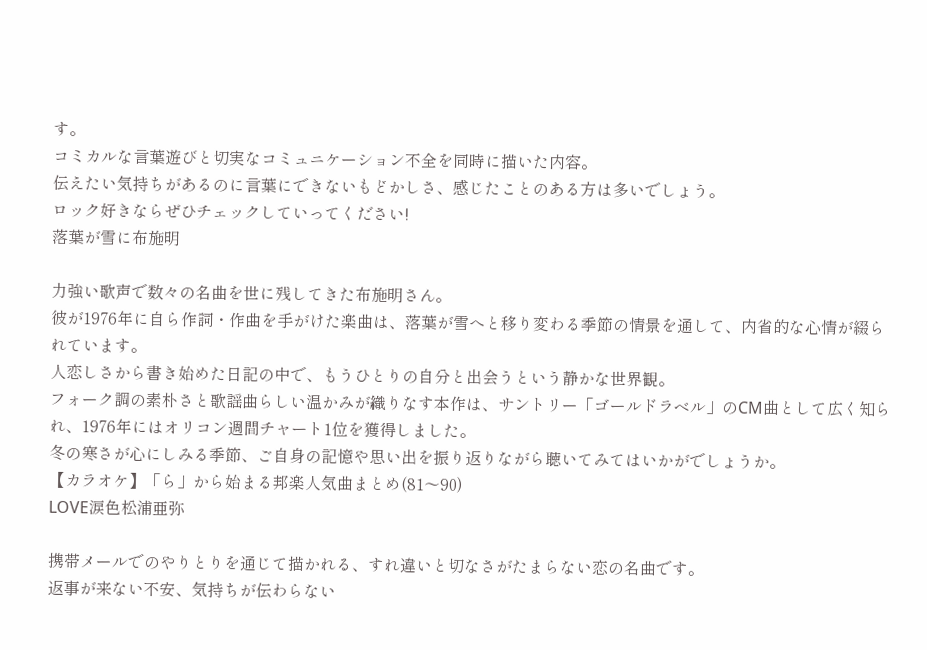す。
コミカルな言葉遊びと切実なコミュニケーション不全を同時に描いた内容。
伝えたい気持ちがあるのに言葉にできないもどかしさ、感じたことのある方は多いでしょう。
ロック好きならぜひチェックしていってください!
落葉が雪に布施明

力強い歌声で数々の名曲を世に残してきた布施明さん。
彼が1976年に自ら作詞・作曲を手がけた楽曲は、落葉が雪へと移り変わる季節の情景を通して、内省的な心情が綴られています。
人恋しさから書き始めた日記の中で、もうひとりの自分と出会うという静かな世界観。
フォーク調の素朴さと歌謡曲らしい温かみが織りなす本作は、サントリー「ゴールドラベル」のCM曲として広く知られ、1976年にはオリコン週間チャート1位を獲得しました。
冬の寒さが心にしみる季節、ご自身の記憶や思い出を振り返りながら聴いてみてはいかがでしょうか。
【カラオケ】「ら」から始まる邦楽人気曲まとめ(81〜90)
LOVE涙色松浦亜弥

携帯メールでのやりとりを通じて描かれる、すれ違いと切なさがたまらない恋の名曲です。
返事が来ない不安、気持ちが伝わらない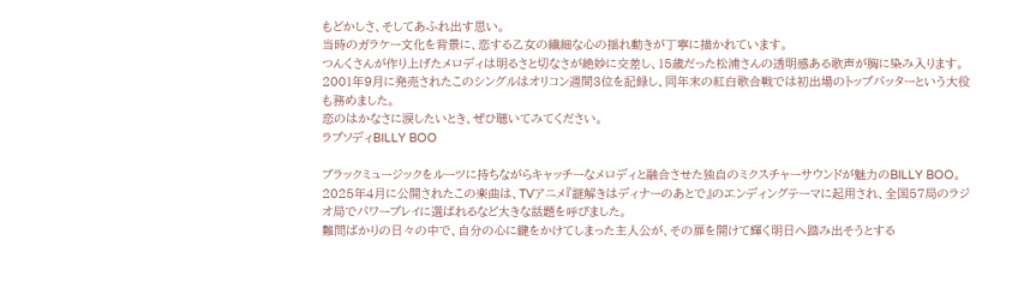もどかしさ、そしてあふれ出す思い。
当時のガラケー文化を背景に、恋する乙女の繊細な心の揺れ動きが丁寧に描かれています。
つんくさんが作り上げたメロディは明るさと切なさが絶妙に交差し、15歳だった松浦さんの透明感ある歌声が胸に染み入ります。
2001年9月に発売されたこのシングルはオリコン週間3位を記録し、同年末の紅白歌合戦では初出場のトップバッターという大役も務めました。
恋のはかなさに涙したいとき、ぜひ聴いてみてください。
ラプソディBILLY BOO

ブラックミュージックをルーツに持ちながらキャッチーなメロディと融合させた独自のミクスチャーサウンドが魅力のBILLY BOO。
2025年4月に公開されたこの楽曲は、TVアニメ『謎解きはディナーのあとで』のエンディングテーマに起用され、全国57局のラジオ局でパワープレイに選ばれるなど大きな話題を呼びました。
難問ばかりの日々の中で、自分の心に鍵をかけてしまった主人公が、その扉を開けて輝く明日へ踏み出そうとする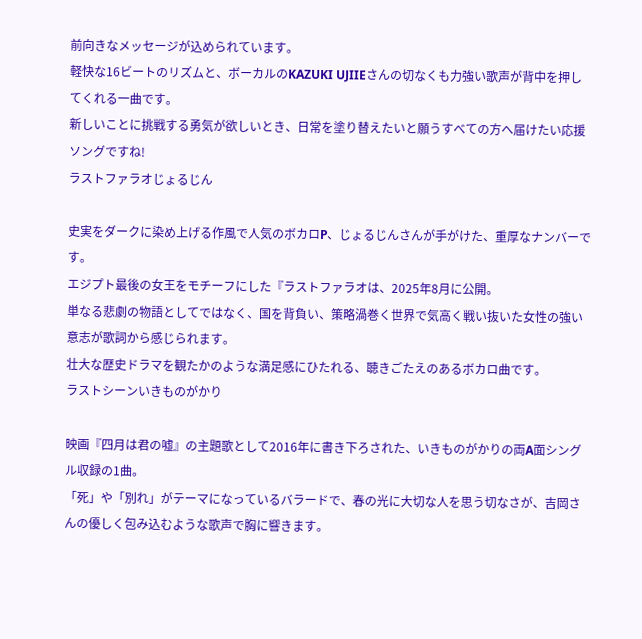前向きなメッセージが込められています。
軽快な16ビートのリズムと、ボーカルのKAZUKI UJIIEさんの切なくも力強い歌声が背中を押してくれる一曲です。
新しいことに挑戦する勇気が欲しいとき、日常を塗り替えたいと願うすべての方へ届けたい応援ソングですね!
ラストファラオじょるじん

史実をダークに染め上げる作風で人気のボカロP、じょるじんさんが手がけた、重厚なナンバーです。
エジプト最後の女王をモチーフにした『ラストファラオは、2025年8月に公開。
単なる悲劇の物語としてではなく、国を背負い、策略渦巻く世界で気高く戦い抜いた女性の強い意志が歌詞から感じられます。
壮大な歴史ドラマを観たかのような満足感にひたれる、聴きごたえのあるボカロ曲です。
ラストシーンいきものがかり

映画『四月は君の嘘』の主題歌として2016年に書き下ろされた、いきものがかりの両A面シングル収録の1曲。
「死」や「別れ」がテーマになっているバラードで、春の光に大切な人を思う切なさが、吉岡さんの優しく包み込むような歌声で胸に響きます。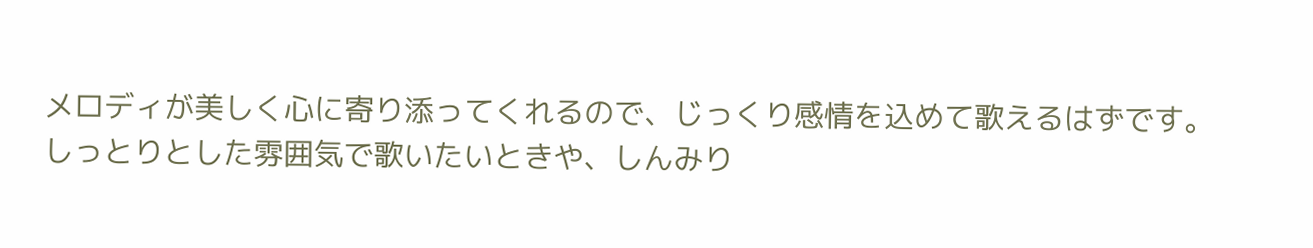メロディが美しく心に寄り添ってくれるので、じっくり感情を込めて歌えるはずです。
しっとりとした雰囲気で歌いたいときや、しんみり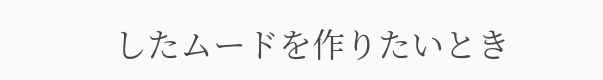したムードを作りたいとき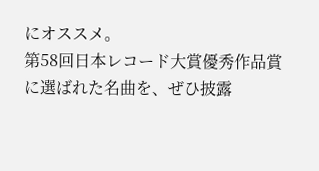にオススメ。
第58回日本レコード大賞優秀作品賞に選ばれた名曲を、ぜひ披露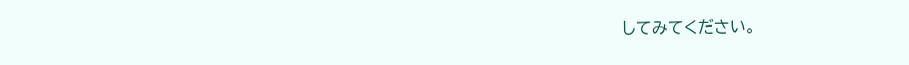してみてください。